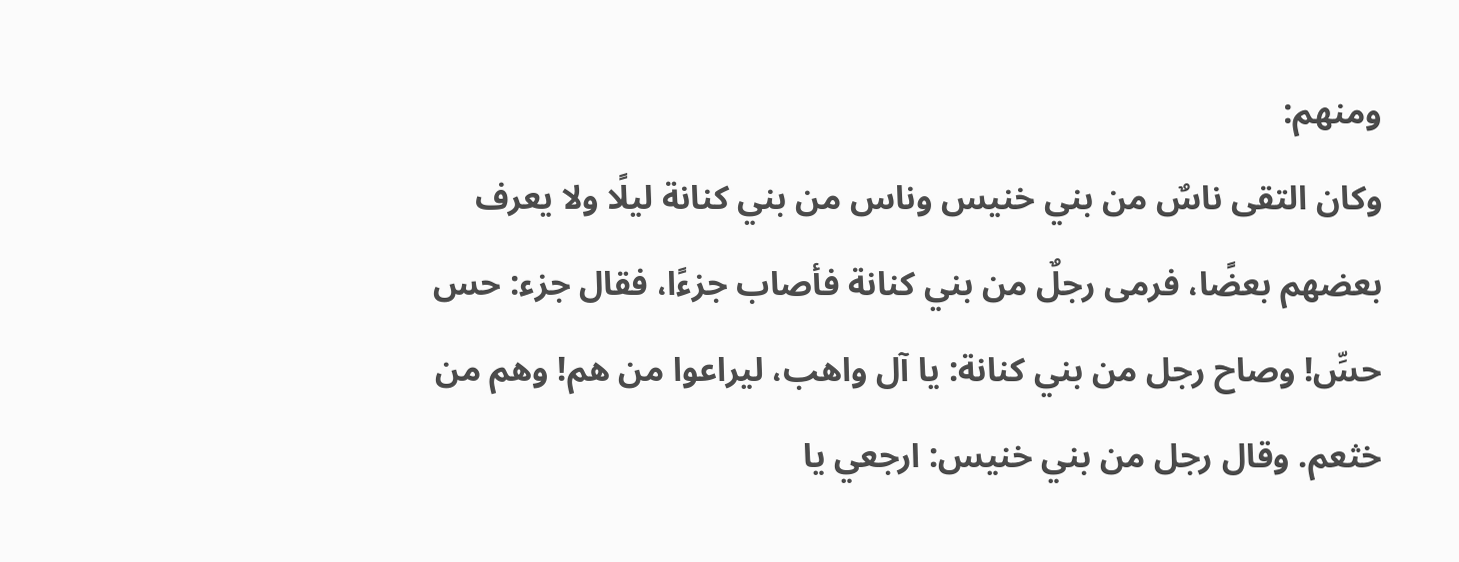ومنهم:
وكان التقى ناسٌ من بني خنيس وناس من بني كنانة ليلًا ولا يعرف بعضهم بعضًا، فرمى رجلٌ من بني كنانة فأصاب جزءًا، فقال جزء: حس حسِّ! وصاح رجل من بني كنانة: يا آل واهب، ليراعوا من هم! وهم من خثعم. وقال رجل من بني خنيس: ارجعي يا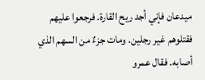ميدعان فإني أجد ريح القارة. فرجعوا عليهم فقتلوهم غير رجلين. ومات جزءٌ من السهم الذي أصابه. فقال عمرو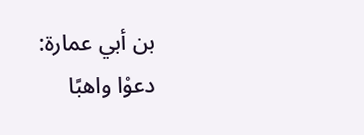بن أبي عمارة:
دعوْا واهبًا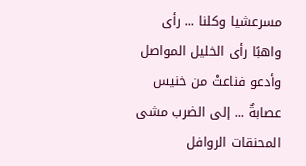مسرعشيا وكلنا ... رأى واهبًا رأى الخليل المواصل
وأدعو فناعتْ من خنيس عصابةٌ ... إلى الضرب مشى المحنقات الروافل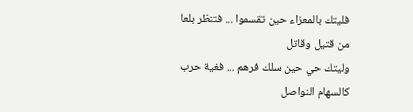فليتك بالمعزاء حين تقسموا ... فتنظر بلعا من قتيل وقاتل
وليتك حي حين سلك فرهم ... فغية حرب كالسهام النواصل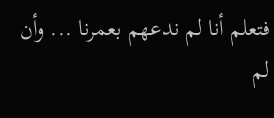فتعلم أنا لم ندعهم بعمرنا ... وأن لم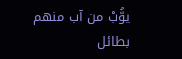يوُّبْ من آب منهم بطائل